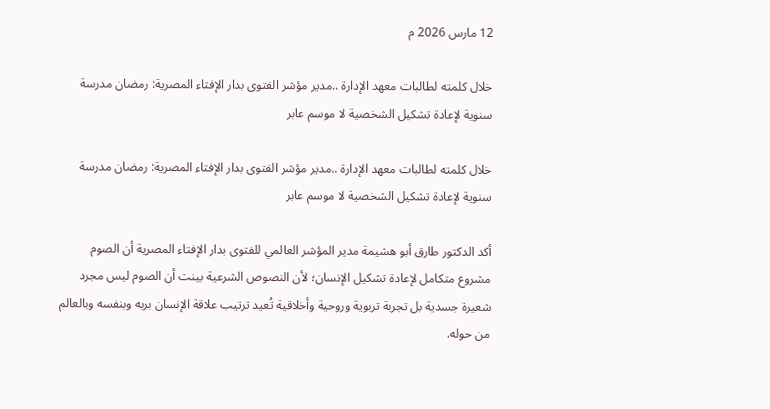12 مارس 2026 م

خلال كلمته لطالبات معهد الإدارة ..مدير مؤشر الفتوى بدار الإفتاء المصرية: رمضان مدرسة سنوية لإعادة تشكيل الشخصية لا موسم عابر

خلال كلمته لطالبات معهد الإدارة ..مدير مؤشر الفتوى بدار الإفتاء المصرية: رمضان مدرسة سنوية لإعادة تشكيل الشخصية لا موسم عابر

أكد الدكتور طارق أبو هشيمة مدير المؤشر العالمي للفتوى بدار الإفتاء المصرية أن الصوم مشروع متكامل لإعادة تشكيل الإنسان؛ لأن النصوص الشرعية بينت أن الصوم ليس مجرد شعيرة جسدية بل تجربة تربوية وروحية وأخلاقية تُعيد ترتيب علاقة الإنسان بربه وبنفسه وبالعالم من حوله.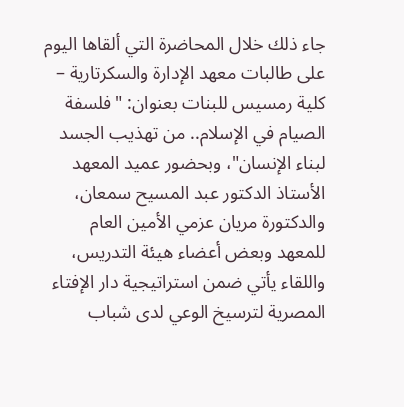جاء ذلك خلال المحاضرة التي ألقاها اليوم على طالبات معهد الإدارة والسكرتارية – كلية رمسيس للبنات بعنوان: "فلسفة الصيام في الإسلام.. من تهذيب الجسد لبناء الإنسان"، وبحضور عميد المعهد الأستاذ الدكتور عبد المسيح سمعان، والدكتورة مريان عزمي الأمين العام للمعهد وبعض أعضاء هيئة التدريس، واللقاء يأتي ضمن استراتيجية دار الإفتاء المصرية لترسيخ الوعي لدى شباب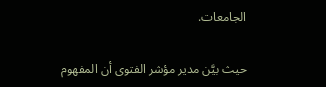الجامعات.

حيث بيَّن مدير مؤشر الفتوى أن المفهوم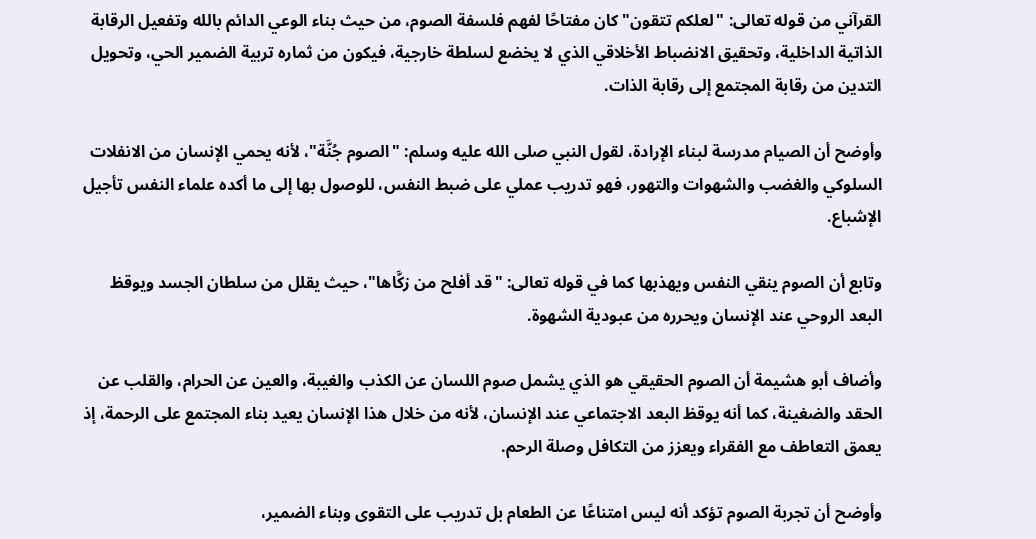القرآني من قوله تعالى: "لعلكم تتقون" كان مفتاحًا لفهم فلسفة الصوم، من حيث بناء الوعي الدائم بالله وتفعيل الرقابة الذاتية الداخلية، وتحقيق الانضباط الأخلاقي الذي لا يخضع لسلطة خارجية، فيكون من ثماره تربية الضمير الحي، وتحويل التدين من رقابة المجتمع إلى رقابة الذات.

وأوضح أن الصيام مدرسة لبناء الإرادة، لقول النبي صلى الله عليه وسلم: "الصوم جُنَّة"، لأنه يحمي الإنسان من الانفلات السلوكي والغضب والشهوات والتهور، فهو تدريب عملي على ضبط النفس، للوصول بها إلى ما أكده علماء النفس تأجيل الإشباع.

وتابع أن الصوم ينقي النفس ويهذبها كما في قوله تعالى: "قد أفلح من زكَّاها"، حيث يقلل من سلطان الجسد ويوقظ البعد الروحي عند الإنسان ويحرره من عبودية الشهوة.

وأضاف أبو هشيمة أن الصوم الحقيقي هو الذي يشمل صوم اللسان عن الكذب والغيبة، والعين عن الحرام، والقلب عن الحقد والضغينة، كما أنه يوقظ البعد الاجتماعي عند الإنسان، لأنه من خلال هذا الإنسان يعيد بناء المجتمع على الرحمة، إذ يعمق التعاطف مع الفقراء ويعزز من التكافل وصلة الرحم.

وأوضح أن تجربة الصوم تؤكد أنه ليس امتناعًا عن الطعام بل تدريب على التقوى وبناء الضمير،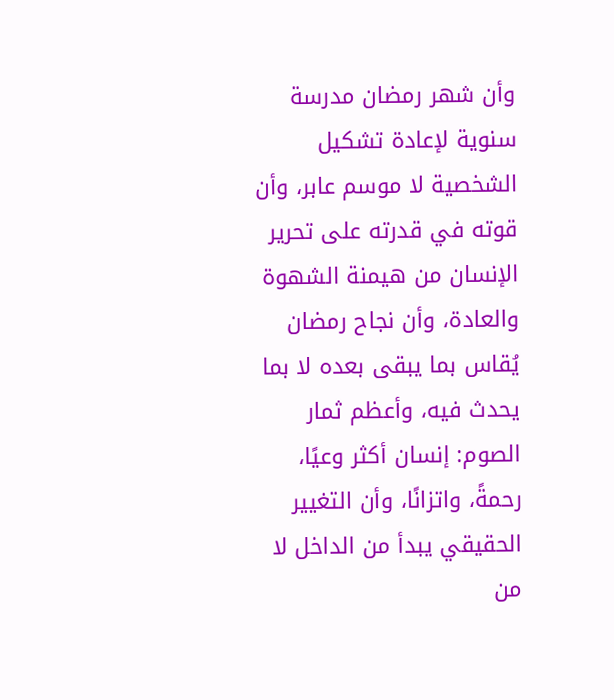وأن شهر رمضان مدرسة سنوية لإعادة تشكيل الشخصية لا موسم عابر، وأن قوته في قدرته على تحرير الإنسان من هيمنة الشهوة والعادة، وأن نجاح رمضان يُقاس بما يبقى بعده لا بما يحدث فيه، وأعظم ثمار الصوم: إنسان أكثر وعيًا، رحمةً، واتزانًا، وأن التغيير الحقيقي يبدأ من الداخل لا من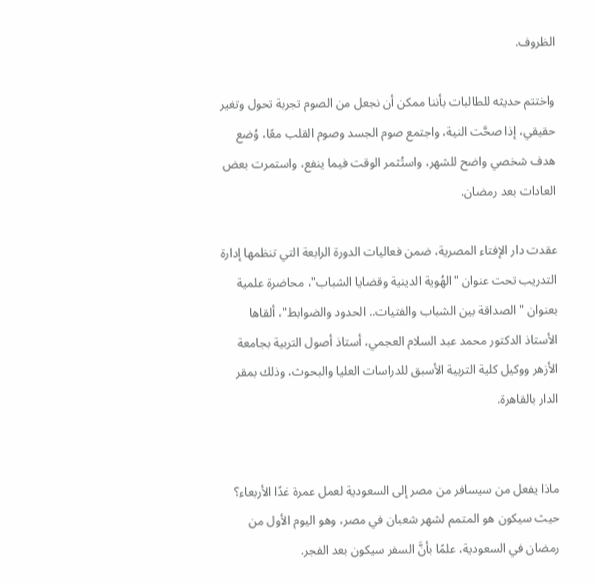الظروف.

واختتم حديثه للطالبات بأننا ممكن أن نجعل من الصوم تجربة تحول وتغير حقيقي، إذا صحَّت النية، واجتمع صوم الجسد وصوم القلب معًا، وُضع هدف شخصي واضح للشهر، واستُثمر الوقت فيما ينفع، واستمرت بعض العادات بعد رمضان.

عقدت دار الإفتاء المصرية، ضمن فعاليات الدورة الرابعة التي تنظمها إدارة التدريب تحت عنوان "الهُوية الدينية وقضايا الشباب"، محاضرة علمية بعنوان "الصداقة بين الشباب والفتيات.. الحدود والضوابط"، ألقاها الأستاذ الدكتور محمد عبد السلام العجمي، أستاذ أصول التربية بجامعة الأزهر ووكيل كلية التربية الأسبق للدراسات العليا والبحوث، وذلك بمقر الدار بالقاهرة.


ماذا يفعل من سيسافر من مصر إلى السعودية لعمل عمرة غدًا الأربعاء؟ حيث سيكون هو المتمم لشهر شعبان في مصر، وهو اليوم الأول من رمضان في السعودية، علمًا بأنَّ السفر سيكون بعد الفجر.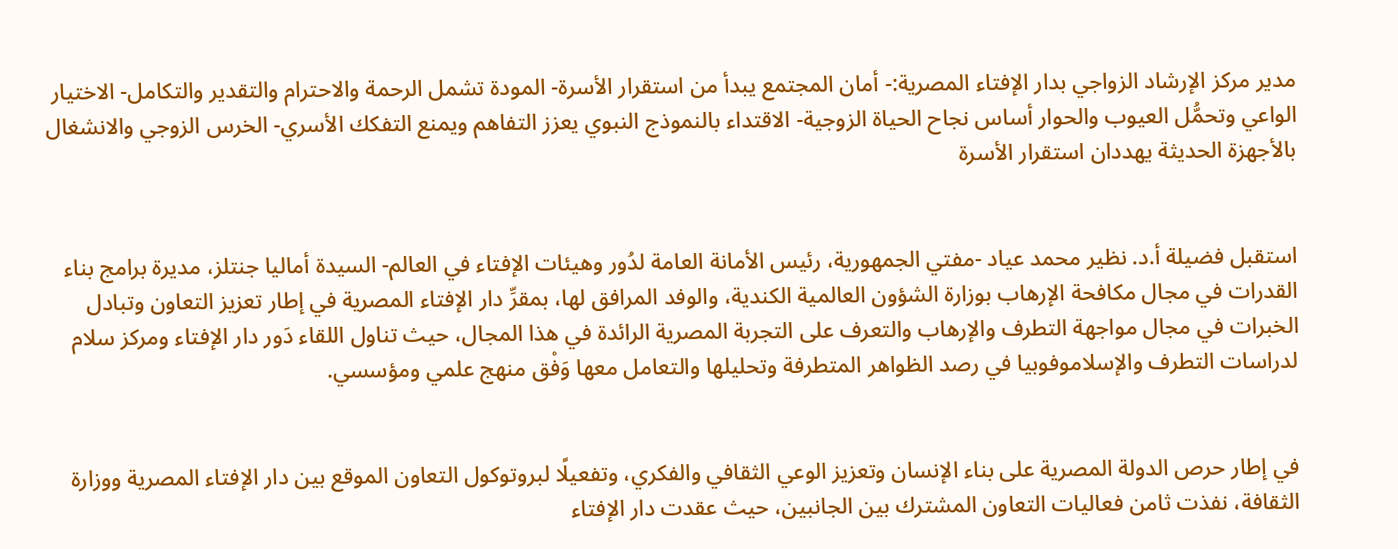مدير مركز الإرشاد الزواجي بدار الإفتاء المصرية:- أمان المجتمع يبدأ من استقرار الأسرة- المودة تشمل الرحمة والاحترام والتقدير والتكامل- الاختيار الواعي وتحمُّل العيوب والحوار أساس نجاح الحياة الزوجية- الاقتداء بالنموذج النبوي يعزز التفاهم ويمنع التفكك الأسري- الخرس الزوجي والانشغال بالأجهزة الحديثة يهددان استقرار الأسرة


استقبل فضيلة أ.د. نظير محمد عياد -مفتي الجمهورية، رئيس الأمانة العامة لدُور وهيئات الإفتاء في العالم- السيدة أماليا جنتلز، مديرة برامج بناء القدرات في مجال مكافحة الإرهاب بوزارة الشؤون العالمية الكندية، والوفد المرافق لها، بمقرِّ دار الإفتاء المصرية في إطار تعزيز التعاون وتبادل الخبرات في مجال مواجهة التطرف والإرهاب والتعرف على التجربة المصرية الرائدة في هذا المجال، حيث تناول اللقاء دَور دار الإفتاء ومركز سلام لدراسات التطرف والإسلاموفوبيا في رصد الظواهر المتطرفة وتحليلها والتعامل معها وَفْق منهج علمي ومؤسسي.


في إطار حرص الدولة المصرية على بناء الإنسان وتعزيز الوعي الثقافي والفكري، وتفعيلًا لبروتوكول التعاون الموقع بين دار الإفتاء المصرية ووزارة الثقافة، نفذت ثامن فعاليات التعاون المشترك بين الجانبين، حيث عقدت دار الإفتاء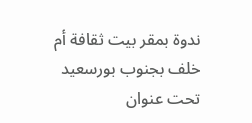ندوة بمقر بيت ثقافة أم خلف بجنوب بورسعيد تحت عنوان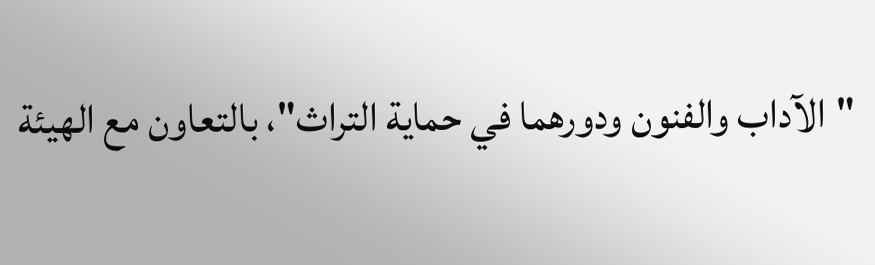"الآداب والفنون ودورهما في حماية التراث"، بالتعاون مع الهيئة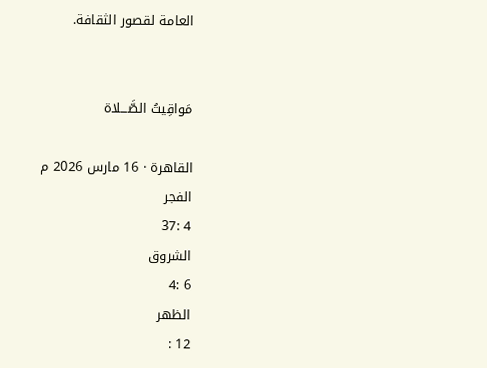العامة لقصور الثقافة.


مَواقِيتُ الصَّـــلاة

القاهرة · 16 مارس 2026 م
الفجر
4 :37
الشروق
6 :4
الظهر
12 :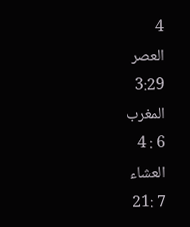4
العصر
3:29
المغرب
6 : 4
العشاء
7 :21